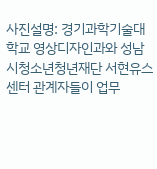사진설명: 경기과학기술대학교 영상디자인과와 성남시청소년청년재단 서현유스센터 관계자들이 업무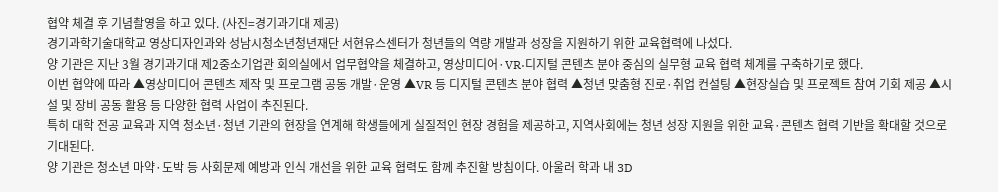협약 체결 후 기념촬영을 하고 있다. (사진=경기과기대 제공)
경기과학기술대학교 영상디자인과와 성남시청소년청년재단 서현유스센터가 청년들의 역량 개발과 성장을 지원하기 위한 교육협력에 나섰다.
양 기관은 지난 3월 경기과기대 제2중소기업관 회의실에서 업무협약을 체결하고, 영상미디어·VR·디지털 콘텐츠 분야 중심의 실무형 교육 협력 체계를 구축하기로 했다.
이번 협약에 따라 ▲영상미디어 콘텐츠 제작 및 프로그램 공동 개발·운영 ▲VR 등 디지털 콘텐츠 분야 협력 ▲청년 맞춤형 진로·취업 컨설팅 ▲현장실습 및 프로젝트 참여 기회 제공 ▲시설 및 장비 공동 활용 등 다양한 협력 사업이 추진된다.
특히 대학 전공 교육과 지역 청소년·청년 기관의 현장을 연계해 학생들에게 실질적인 현장 경험을 제공하고, 지역사회에는 청년 성장 지원을 위한 교육·콘텐츠 협력 기반을 확대할 것으로 기대된다.
양 기관은 청소년 마약·도박 등 사회문제 예방과 인식 개선을 위한 교육 협력도 함께 추진할 방침이다. 아울러 학과 내 3D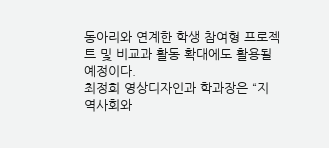동아리와 연계한 학생 참여형 프로젝트 및 비교과 활동 확대에도 활용될 예정이다.
최정희 영상디자인과 학과장은 “지역사회와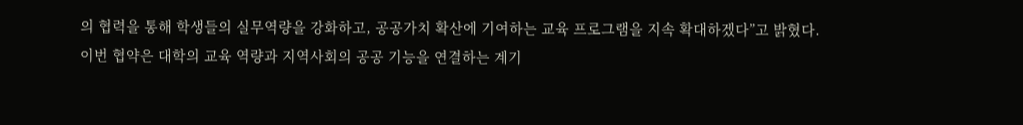의 협력을 통해 학생들의 실무역량을 강화하고, 공공가치 확산에 기여하는 교육 프로그램을 지속 확대하겠다”고 밝혔다.
이번 협약은 대학의 교육 역량과 지역사회의 공공 기능을 연결하는 계기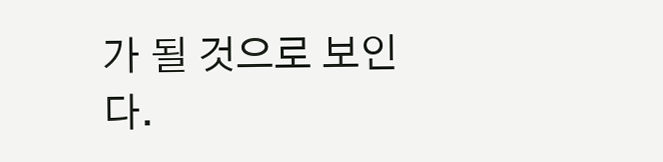가 될 것으로 보인다.